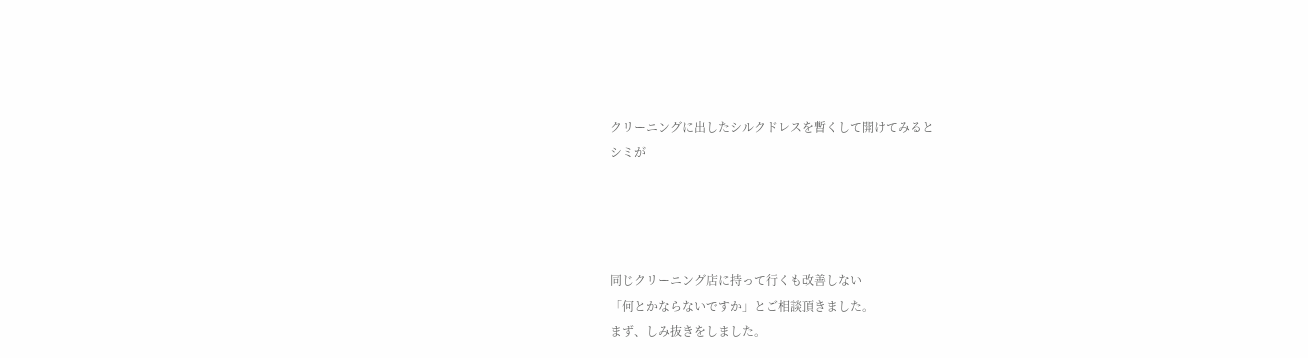クリーニングに出したシルクドレスを暫くして開けてみると
シミが




同じクリーニング店に持って行くも改善しない
「何とかならないですか」とご相談頂きました。
まず、しみ抜きをしました。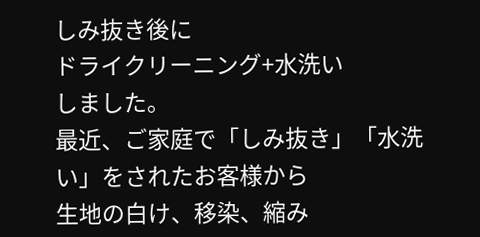しみ抜き後に
ドライクリーニング+水洗い
しました。
最近、ご家庭で「しみ抜き」「水洗い」をされたお客様から
生地の白け、移染、縮み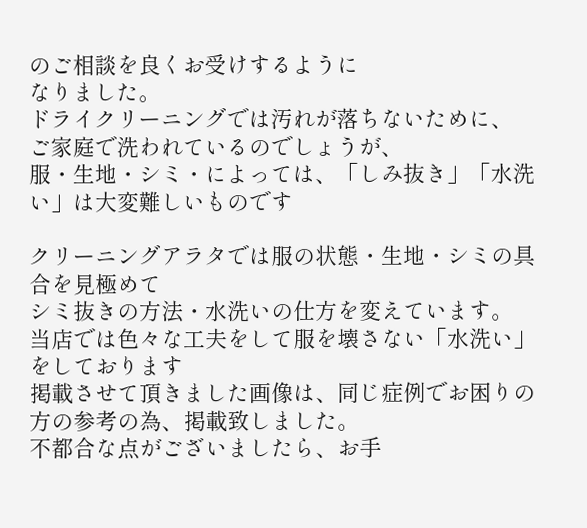のご相談を良くお受けするように
なりました。
ドライクリーニングでは汚れが落ちないために、
ご家庭で洗われているのでしょうが、
服・生地・シミ・によっては、「しみ抜き」「水洗い」は大変難しいものです

クリーニングアラタでは服の状態・生地・シミの具合を見極めて
シミ抜きの方法・水洗いの仕方を変えています。
当店では色々な工夫をして服を壊さない「水洗い」をしております
掲載させて頂きました画像は、同じ症例でお困りの方の参考の為、掲載致しました。
不都合な点がございましたら、お手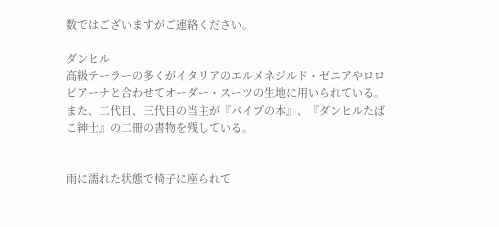数ではございますがご連絡ください。

ダンヒル
高級テーラーの多くがイタリアのエルメネジルド・ゼニアやロロピアーナと合わせてオーダー・スーツの生地に用いられている。 また、二代目、三代目の当主が『パイプの本』、『ダンヒルたばこ紳士』の二冊の書物を残している。


雨に濡れた状態で椅子に座られて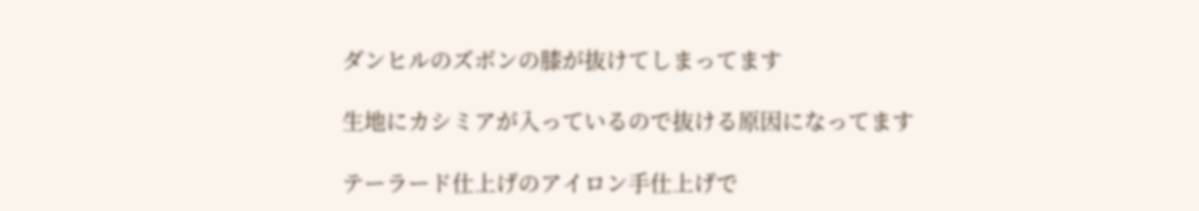ダンヒルのズボンの膝が抜けてしまってます

生地にカシミアが入っているので抜ける原因になってます

テーラード仕上げのアイロン手仕上げで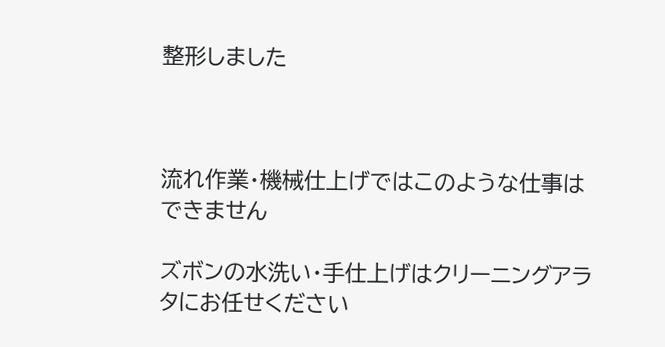整形しました



流れ作業・機械仕上げではこのような仕事はできません

ズボンの水洗い・手仕上げはクリーニングアラタにお任せください